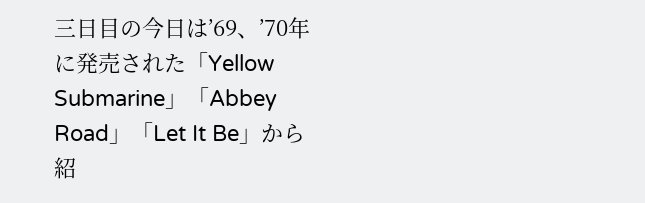三日目の今日は’69、’70年に発売された「Yellow Submarine」「Abbey Road」「Let It Be」から紹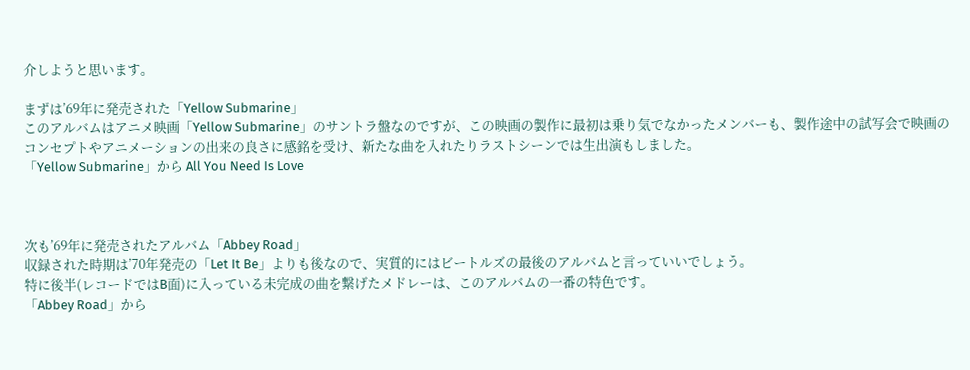介しようと思います。

まずは’69年に発売された「Yellow Submarine」
このアルバムはアニメ映画「Yellow Submarine」のサントラ盤なのですが、この映画の製作に最初は乗り気でなかったメンバーも、製作途中の試写会で映画のコンセプトやアニメーションの出来の良さに感銘を受け、新たな曲を入れたりラストシーンでは生出演もしました。
「Yellow Submarine」から All You Need Is Love



次も’69年に発売されたアルバム「Abbey Road」
収録された時期は’70年発売の「Let It Be」よりも後なので、実質的にはビートルズの最後のアルバムと言っていいでしょう。
特に後半(レコードではB面)に入っている未完成の曲を繋げたメドレーは、このアルバムの一番の特色です。
「Abbey Road」から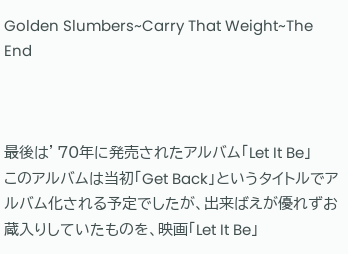Golden Slumbers~Carry That Weight~The End



最後は’70年に発売されたアルバム「Let It Be」
このアルバムは当初「Get Back」というタイトルでアルバム化される予定でしたが、出来ばえが優れずお蔵入りしていたものを、映画「Let It Be」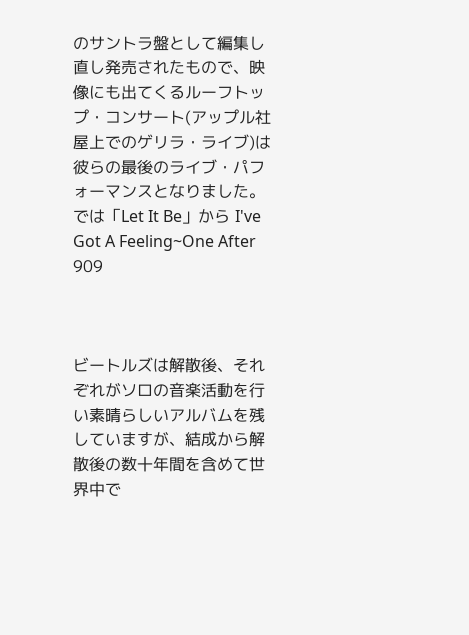のサントラ盤として編集し直し発売されたもので、映像にも出てくるルーフトップ・コンサート(アップル社屋上でのゲリラ・ライブ)は彼らの最後のライブ・パフォーマンスとなりました。
では「Let It Be」から I've Got A Feeling~One After 909



ビートルズは解散後、それぞれがソロの音楽活動を行い素晴らしいアルバムを残していますが、結成から解散後の数十年間を含めて世界中で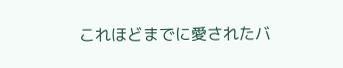これほどまでに愛されたバ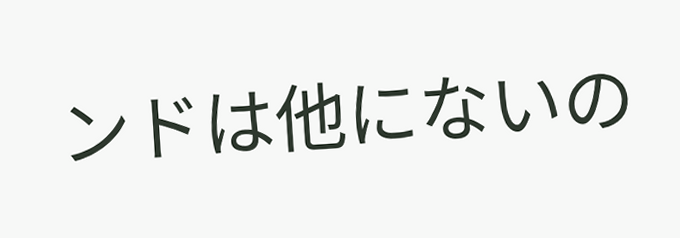ンドは他にないの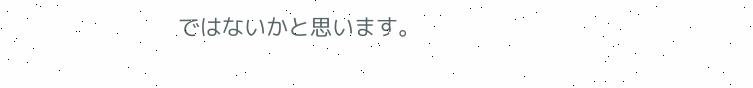ではないかと思います。